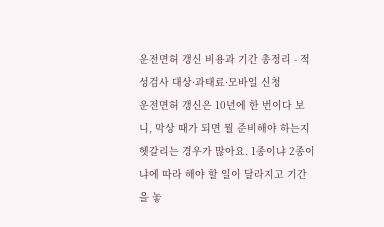운전면허 갱신 비용과 기간 총정리 - 적성검사 대상·과태료·모바일 신청
운전면허 갱신은 10년에 한 번이다 보니, 막상 때가 되면 뭘 준비해야 하는지 헷갈리는 경우가 많아요. 1종이냐 2종이냐에 따라 해야 할 일이 달라지고 기간을 놓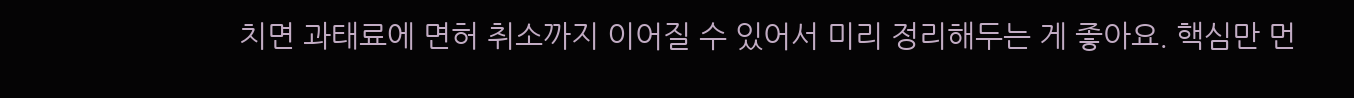치면 과태료에 면허 취소까지 이어질 수 있어서 미리 정리해두는 게 좋아요. 핵심만 먼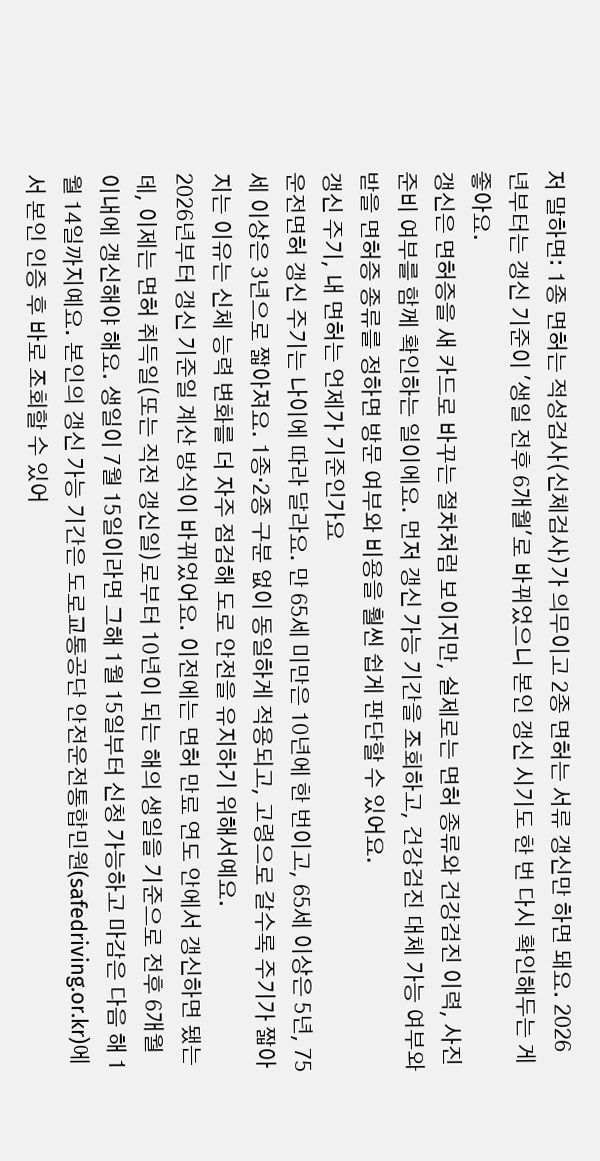저 말하면: 1종 면허는 적성검사(신체검사)가 의무이고 2종 면허는 서류 갱신만 하면 돼요. 2026년부터는 갱신 기준이 '생일 전후 6개월'로 바뀌었으니 본인 갱신 시기도 한 번 다시 확인해두는 게 좋아요.
갱신은 면허증을 새 카드로 바꾸는 절차처럼 보이지만, 실제로는 면허 종류와 건강검진 이력, 사진 준비 여부를 함께 확인하는 일이에요. 먼저 갱신 가능 기간을 조회하고, 건강검진 대체 가능 여부와 받을 면허증 종류를 정하면 방문 여부와 비용을 훨씬 쉽게 판단할 수 있어요.
갱신 주기, 내 면허는 언제가 기준인가요
운전면허 갱신 주기는 나이에 따라 달라요. 만 65세 미만은 10년에 한 번이고, 65세 이상은 5년, 75세 이상은 3년으로 짧아져요. 1종·2종 구분 없이 동일하게 적용되고, 고령으로 갈수록 주기가 짧아지는 이유는 신체 능력 변화를 더 자주 점검해 도로 안전을 유지하기 위해서예요.
2026년부터 갱신 기준일 계산 방식이 바뀌었어요. 이전에는 면허 만료 연도 안에서 갱신하면 됐는데, 이제는 면허 취득일(또는 직전 갱신일)로부터 10년이 되는 해의 생일을 기준으로 전후 6개월 이내에 갱신해야 해요. 생일이 7월 15일이라면 그해 1월 15일부터 신청 가능하고 마감은 다음 해 1월 14일까지예요. 본인의 갱신 가능 기간은 도로교통공단 안전운전통합민원(safedriving.or.kr)에서 본인 인증 후 바로 조회할 수 있어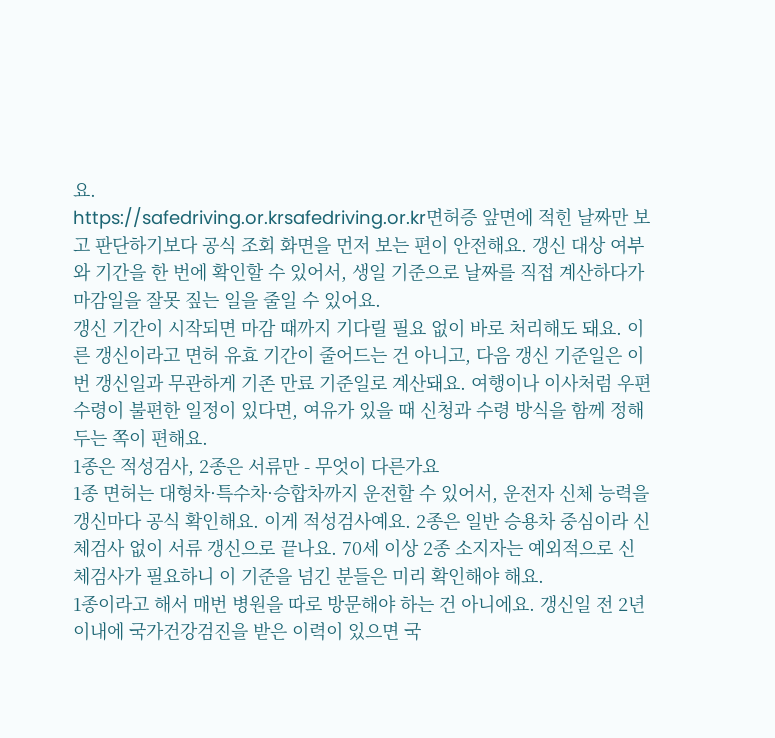요.
https://safedriving.or.krsafedriving.or.kr면허증 앞면에 적힌 날짜만 보고 판단하기보다 공식 조회 화면을 먼저 보는 편이 안전해요. 갱신 대상 여부와 기간을 한 번에 확인할 수 있어서, 생일 기준으로 날짜를 직접 계산하다가 마감일을 잘못 짚는 일을 줄일 수 있어요.
갱신 기간이 시작되면 마감 때까지 기다릴 필요 없이 바로 처리해도 돼요. 이른 갱신이라고 면허 유효 기간이 줄어드는 건 아니고, 다음 갱신 기준일은 이번 갱신일과 무관하게 기존 만료 기준일로 계산돼요. 여행이나 이사처럼 우편 수령이 불편한 일정이 있다면, 여유가 있을 때 신청과 수령 방식을 함께 정해두는 쪽이 편해요.
1종은 적성검사, 2종은 서류만 - 무엇이 다른가요
1종 면허는 대형차·특수차·승합차까지 운전할 수 있어서, 운전자 신체 능력을 갱신마다 공식 확인해요. 이게 적성검사예요. 2종은 일반 승용차 중심이라 신체검사 없이 서류 갱신으로 끝나요. 70세 이상 2종 소지자는 예외적으로 신체검사가 필요하니 이 기준을 넘긴 분들은 미리 확인해야 해요.
1종이라고 해서 매번 병원을 따로 방문해야 하는 건 아니에요. 갱신일 전 2년 이내에 국가건강검진을 받은 이력이 있으면 국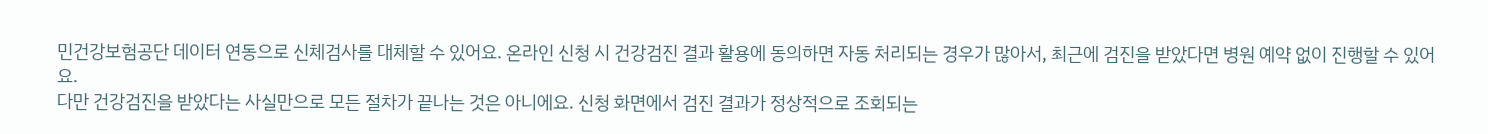민건강보험공단 데이터 연동으로 신체검사를 대체할 수 있어요. 온라인 신청 시 건강검진 결과 활용에 동의하면 자동 처리되는 경우가 많아서, 최근에 검진을 받았다면 병원 예약 없이 진행할 수 있어요.
다만 건강검진을 받았다는 사실만으로 모든 절차가 끝나는 것은 아니에요. 신청 화면에서 검진 결과가 정상적으로 조회되는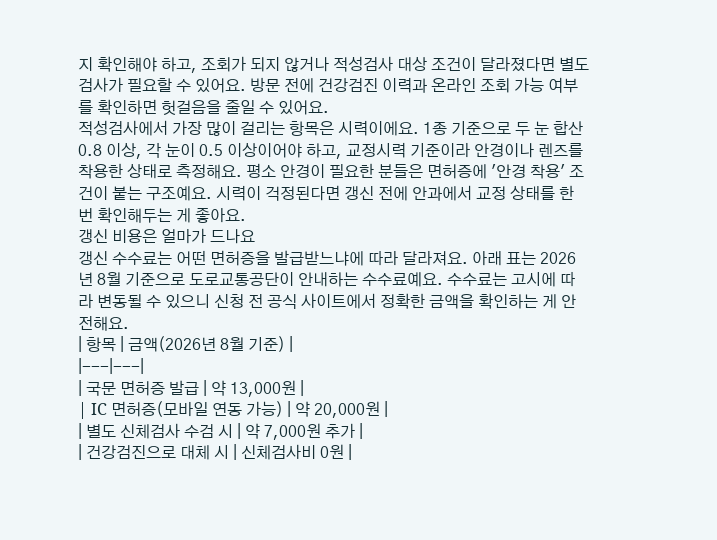지 확인해야 하고, 조회가 되지 않거나 적성검사 대상 조건이 달라졌다면 별도 검사가 필요할 수 있어요. 방문 전에 건강검진 이력과 온라인 조회 가능 여부를 확인하면 헛걸음을 줄일 수 있어요.
적성검사에서 가장 많이 걸리는 항목은 시력이에요. 1종 기준으로 두 눈 합산 0.8 이상, 각 눈이 0.5 이상이어야 하고, 교정시력 기준이라 안경이나 렌즈를 착용한 상태로 측정해요. 평소 안경이 필요한 분들은 면허증에 '안경 착용' 조건이 붙는 구조예요. 시력이 걱정된다면 갱신 전에 안과에서 교정 상태를 한 번 확인해두는 게 좋아요.
갱신 비용은 얼마가 드나요
갱신 수수료는 어떤 면허증을 발급받느냐에 따라 달라져요. 아래 표는 2026년 8월 기준으로 도로교통공단이 안내하는 수수료예요. 수수료는 고시에 따라 변동될 수 있으니 신청 전 공식 사이트에서 정확한 금액을 확인하는 게 안전해요.
| 항목 | 금액(2026년 8월 기준) |
|---|---|
| 국문 면허증 발급 | 약 13,000원 |
| IC 면허증(모바일 연동 가능) | 약 20,000원 |
| 별도 신체검사 수검 시 | 약 7,000원 추가 |
| 건강검진으로 대체 시 | 신체검사비 0원 |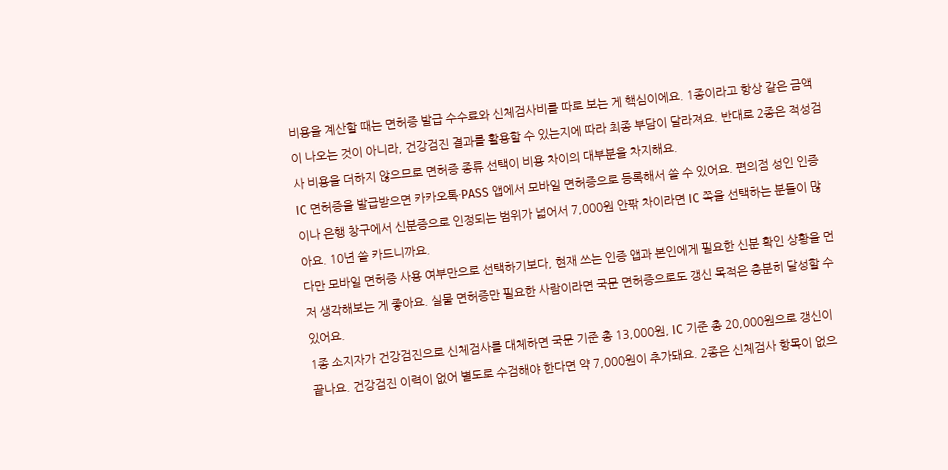비용을 계산할 때는 면허증 발급 수수료와 신체검사비를 따로 보는 게 핵심이에요. 1종이라고 항상 같은 금액이 나오는 것이 아니라, 건강검진 결과를 활용할 수 있는지에 따라 최종 부담이 달라져요. 반대로 2종은 적성검사 비용을 더하지 않으므로 면허증 종류 선택이 비용 차이의 대부분을 차지해요.
IC 면허증을 발급받으면 카카오톡·PASS 앱에서 모바일 면허증으로 등록해서 쓸 수 있어요. 편의점 성인 인증이나 은행 창구에서 신분증으로 인정되는 범위가 넓어서 7,000원 안팎 차이라면 IC 쪽을 선택하는 분들이 많아요. 10년 쓸 카드니까요.
다만 모바일 면허증 사용 여부만으로 선택하기보다, 현재 쓰는 인증 앱과 본인에게 필요한 신분 확인 상황을 먼저 생각해보는 게 좋아요. 실물 면허증만 필요한 사람이라면 국문 면허증으로도 갱신 목적은 충분히 달성할 수 있어요.
1종 소지자가 건강검진으로 신체검사를 대체하면 국문 기준 총 13,000원, IC 기준 총 20,000원으로 갱신이 끝나요. 건강검진 이력이 없어 별도로 수검해야 한다면 약 7,000원이 추가돼요. 2종은 신체검사 항목이 없으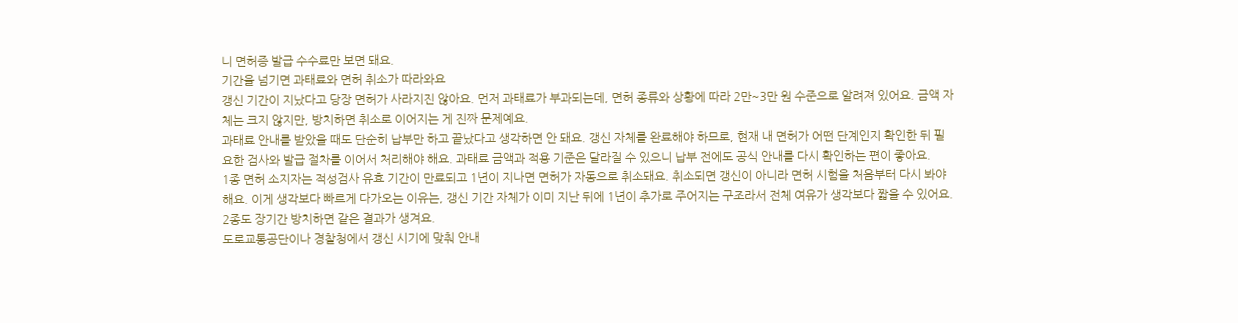니 면허증 발급 수수료만 보면 돼요.
기간을 넘기면 과태료와 면허 취소가 따라와요
갱신 기간이 지났다고 당장 면허가 사라지진 않아요. 먼저 과태료가 부과되는데, 면허 종류와 상황에 따라 2만~3만 원 수준으로 알려져 있어요. 금액 자체는 크지 않지만, 방치하면 취소로 이어지는 게 진짜 문제예요.
과태료 안내를 받았을 때도 단순히 납부만 하고 끝났다고 생각하면 안 돼요. 갱신 자체를 완료해야 하므로, 현재 내 면허가 어떤 단계인지 확인한 뒤 필요한 검사와 발급 절차를 이어서 처리해야 해요. 과태료 금액과 적용 기준은 달라질 수 있으니 납부 전에도 공식 안내를 다시 확인하는 편이 좋아요.
1종 면허 소지자는 적성검사 유효 기간이 만료되고 1년이 지나면 면허가 자동으로 취소돼요. 취소되면 갱신이 아니라 면허 시험을 처음부터 다시 봐야 해요. 이게 생각보다 빠르게 다가오는 이유는, 갱신 기간 자체가 이미 지난 뒤에 1년이 추가로 주어지는 구조라서 전체 여유가 생각보다 짧을 수 있어요. 2종도 장기간 방치하면 같은 결과가 생겨요.
도로교통공단이나 경찰청에서 갱신 시기에 맞춰 안내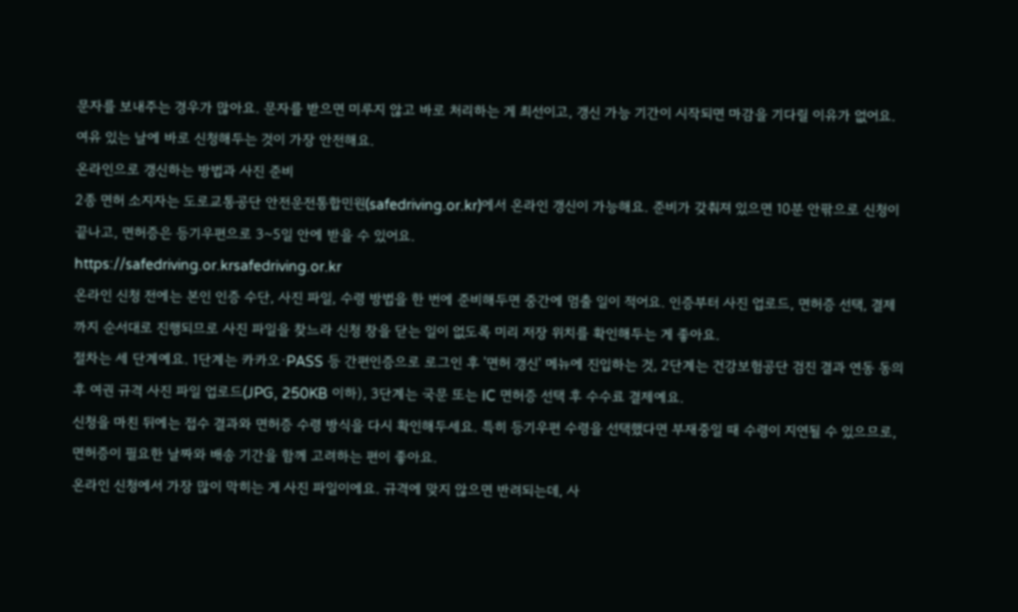문자를 보내주는 경우가 많아요. 문자를 받으면 미루지 않고 바로 처리하는 게 최선이고, 갱신 가능 기간이 시작되면 마감을 기다릴 이유가 없어요. 여유 있는 날에 바로 신청해두는 것이 가장 안전해요.
온라인으로 갱신하는 방법과 사진 준비
2종 면허 소지자는 도로교통공단 안전운전통합민원(safedriving.or.kr)에서 온라인 갱신이 가능해요. 준비가 갖춰져 있으면 10분 안팎으로 신청이 끝나고, 면허증은 등기우편으로 3~5일 안에 받을 수 있어요.
https://safedriving.or.krsafedriving.or.kr
온라인 신청 전에는 본인 인증 수단, 사진 파일, 수령 방법을 한 번에 준비해두면 중간에 멈출 일이 적어요. 인증부터 사진 업로드, 면허증 선택, 결제까지 순서대로 진행되므로 사진 파일을 찾느라 신청 창을 닫는 일이 없도록 미리 저장 위치를 확인해두는 게 좋아요.
절차는 세 단계예요. 1단계는 카카오·PASS 등 간편인증으로 로그인 후 '면허 갱신' 메뉴에 진입하는 것, 2단계는 건강보험공단 검진 결과 연동 동의 후 여권 규격 사진 파일 업로드(JPG, 250KB 이하), 3단계는 국문 또는 IC 면허증 선택 후 수수료 결제예요.
신청을 마친 뒤에는 접수 결과와 면허증 수령 방식을 다시 확인해두세요. 특히 등기우편 수령을 선택했다면 부재중일 때 수령이 지연될 수 있으므로, 면허증이 필요한 날짜와 배송 기간을 함께 고려하는 편이 좋아요.
온라인 신청에서 가장 많이 막히는 게 사진 파일이에요. 규격에 맞지 않으면 반려되는데, 사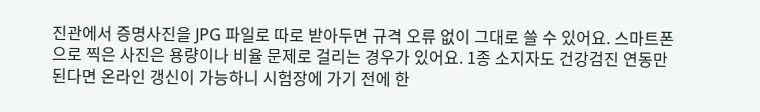진관에서 증명사진을 JPG 파일로 따로 받아두면 규격 오류 없이 그대로 쓸 수 있어요. 스마트폰으로 찍은 사진은 용량이나 비율 문제로 걸리는 경우가 있어요. 1종 소지자도 건강검진 연동만 된다면 온라인 갱신이 가능하니 시험장에 가기 전에 한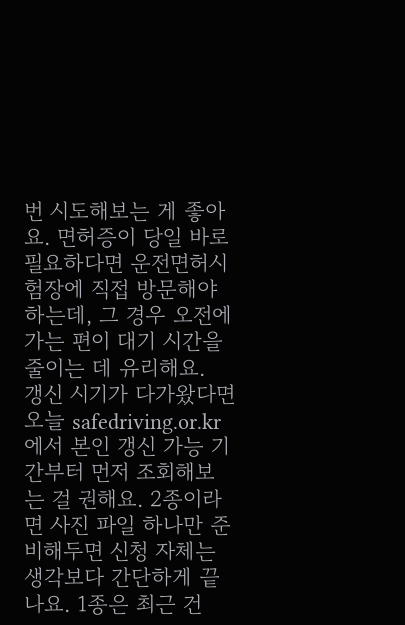번 시도해보는 게 좋아요. 면허증이 당일 바로 필요하다면 운전면허시험장에 직접 방문해야 하는데, 그 경우 오전에 가는 편이 대기 시간을 줄이는 데 유리해요.
갱신 시기가 다가왔다면 오늘 safedriving.or.kr에서 본인 갱신 가능 기간부터 먼저 조회해보는 걸 권해요. 2종이라면 사진 파일 하나만 준비해두면 신청 자체는 생각보다 간단하게 끝나요. 1종은 최근 건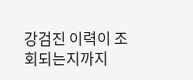강검진 이력이 조회되는지까지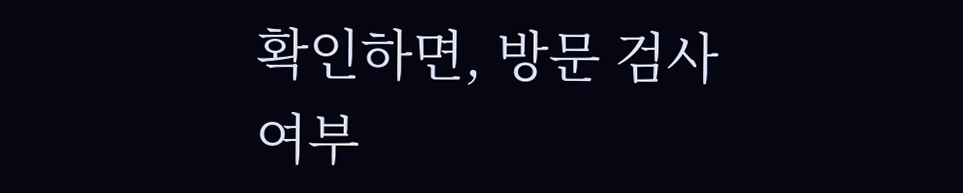확인하면, 방문 검사 여부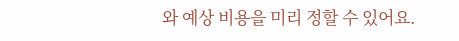와 예상 비용을 미리 정할 수 있어요.